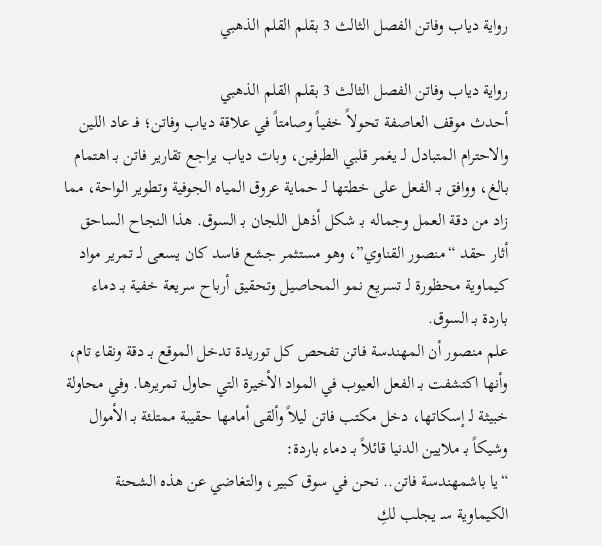رواية دياب وفاتن الفصل الثالث 3 بقلم القلم الذهبي

رواية دياب وفاتن الفصل الثالث 3 بقلم القلم الذهبي
أحدث موقف العاصفة تحولاً خفياً وصامتاً في علاقة دياب وفاتن؛ فـ عاد اللين والاحترام المتبادل لـ يغمر قلبي الطرفين، وبات دياب يراجع تقارير فاتن بـ اهتمام بالغ، ووافق بـ الفعل على خطتها لـ حماية عروق المياه الجوفية وتطوير الواحة، مما زاد من دقة العمل وجماله بـ شكل أذهل اللجان بـ السوق. هذا النجاح الساحق أثار حقد “منصور القناوي”، وهو مستثمر جشع فاسد كان يسعى لـ تمرير مواد كيماوية محظورة لـ تسريع نمو المحاصيل وتحقيق أرباح سريعة خفية بـ دماء باردة بـ السوق.
علم منصور أن المهندسة فاتن تفحص كل توريدة تدخل الموقع بـ دقة ونقاء تام، وأنها اكتشفت بـ الفعل العيوب في المواد الأخيرة التي حاول تمريرها. وفي محاولة خبيثة لـ إسكاتها، دخل مكتب فاتن ليلاً وألقى أمامها حقيبة ممتلئة بـ الأموال وشيكاً بـ ملايين الدنيا قائلاً بـ دماء باردة:
“يا باشمهندسة فاتن.. نحن في سوق كبير، والتغاضي عن هذه الشحنة الكيماوية سـ يجلب لكِ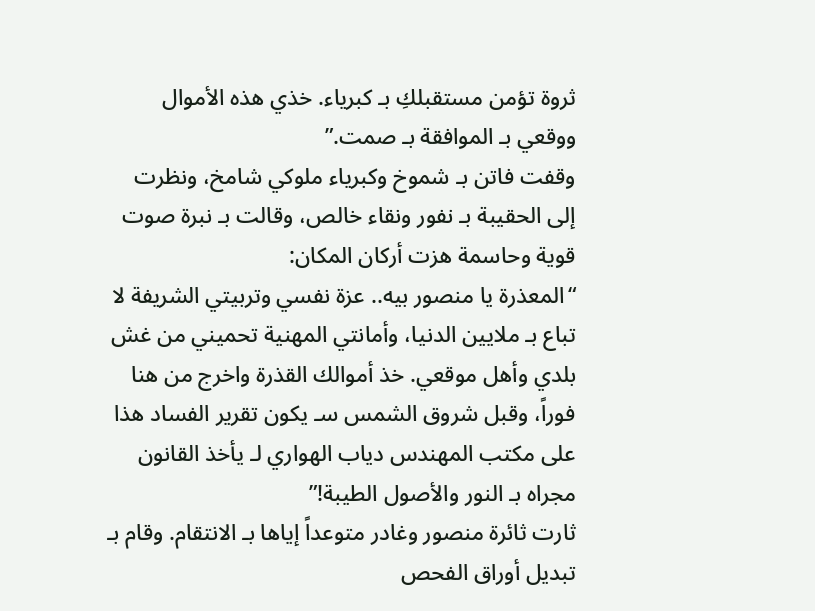ثروة تؤمن مستقبلكِ بـ كبرياء. خذي هذه الأموال ووقعي بـ الموافقة بـ صمت.”
وقفت فاتن بـ شموخ وكبرياء ملوكي شامخ، ونظرت إلى الحقيبة بـ نفور ونقاء خالص، وقالت بـ نبرة صوت قوية وحاسمة هزت أركان المكان:
“المعذرة يا منصور بيه.. عزة نفسي وتربيتي الشريفة لا تباع بـ ملايين الدنيا، وأمانتي المهنية تحميني من غش بلدي وأهل موقعي. خذ أموالك القذرة واخرج من هنا فوراً، وقبل شروق الشمس سـ يكون تقرير الفساد هذا على مكتب المهندس دياب الهواري لـ يأخذ القانون مجراه بـ النور والأصول الطيبة!”
ثارت ثائرة منصور وغادر متوعداً إياها بـ الانتقام. وقام بـ تبديل أوراق الفحص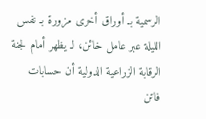الرسمية بـ أوراق أخرى مزورة بـ نفس الليلة عبر عامل خائن، لـ يظهر أمام لجنة الرقابة الزراعية الدولية أن حسابات فاتن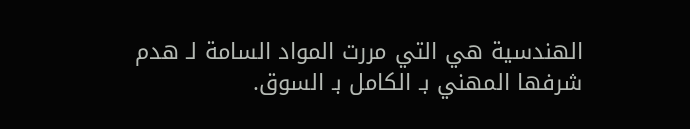الهندسية هي التي مررت المواد السامة لـ هدم شرفها المهني بـ الكامل بـ السوق.